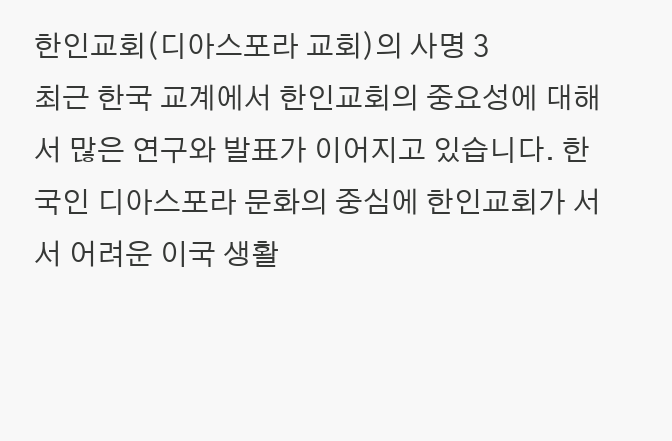한인교회(디아스포라 교회)의 사명 3
최근 한국 교계에서 한인교회의 중요성에 대해서 많은 연구와 발표가 이어지고 있습니다. 한국인 디아스포라 문화의 중심에 한인교회가 서서 어려운 이국 생활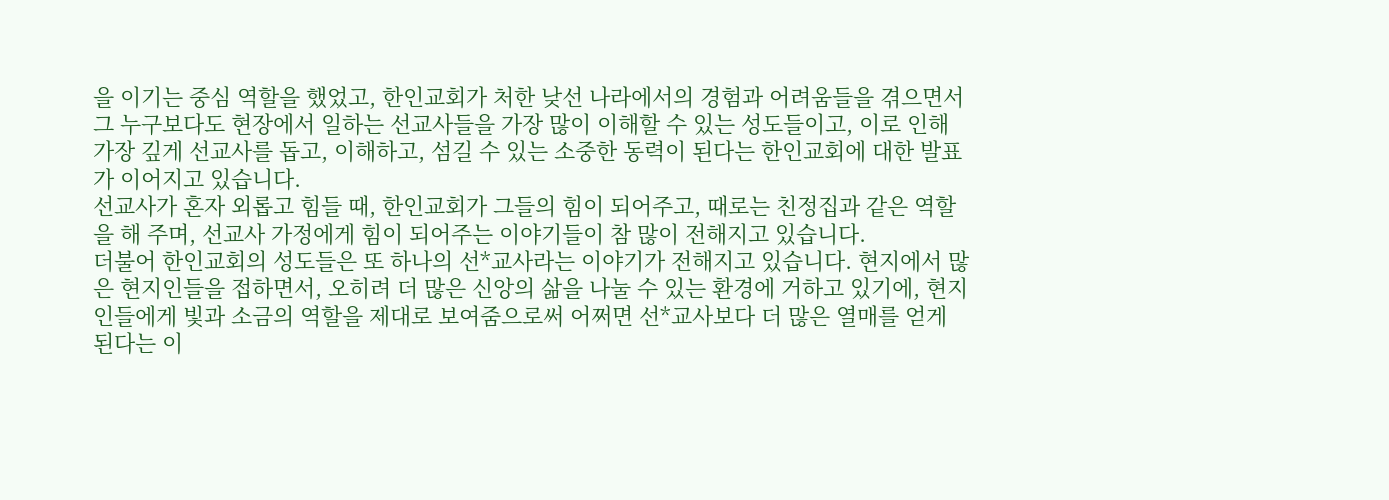을 이기는 중심 역할을 했었고, 한인교회가 처한 낮선 나라에서의 경험과 어려움들을 겪으면서 그 누구보다도 현장에서 일하는 선교사들을 가장 많이 이해할 수 있는 성도들이고, 이로 인해 가장 깊게 선교사를 돕고, 이해하고, 섬길 수 있는 소중한 동력이 된다는 한인교회에 대한 발표가 이어지고 있습니다.
선교사가 혼자 외롭고 힘들 때, 한인교회가 그들의 힘이 되어주고, 때로는 친정집과 같은 역할을 해 주며, 선교사 가정에게 힘이 되어주는 이야기들이 참 많이 전해지고 있습니다.
더불어 한인교회의 성도들은 또 하나의 선*교사라는 이야기가 전해지고 있습니다. 현지에서 많은 현지인들을 접하면서, 오히려 더 많은 신앙의 삶을 나눌 수 있는 환경에 거하고 있기에, 현지인들에게 빛과 소금의 역할을 제대로 보여줌으로써 어쩌면 선*교사보다 더 많은 열매를 얻게 된다는 이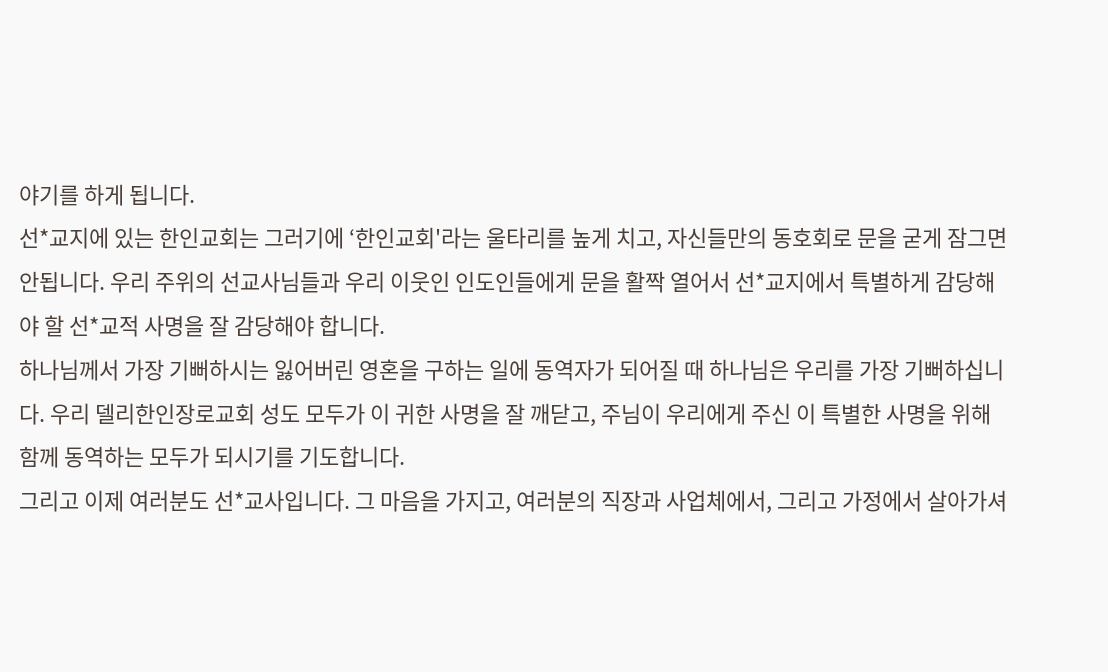야기를 하게 됩니다.
선*교지에 있는 한인교회는 그러기에 ‘한인교회'라는 울타리를 높게 치고, 자신들만의 동호회로 문을 굳게 잠그면 안됩니다. 우리 주위의 선교사님들과 우리 이웃인 인도인들에게 문을 활짝 열어서 선*교지에서 특별하게 감당해야 할 선*교적 사명을 잘 감당해야 합니다.
하나님께서 가장 기뻐하시는 잃어버린 영혼을 구하는 일에 동역자가 되어질 때 하나님은 우리를 가장 기뻐하십니다. 우리 델리한인장로교회 성도 모두가 이 귀한 사명을 잘 깨닫고, 주님이 우리에게 주신 이 특별한 사명을 위해 함께 동역하는 모두가 되시기를 기도합니다.
그리고 이제 여러분도 선*교사입니다. 그 마음을 가지고, 여러분의 직장과 사업체에서, 그리고 가정에서 살아가셔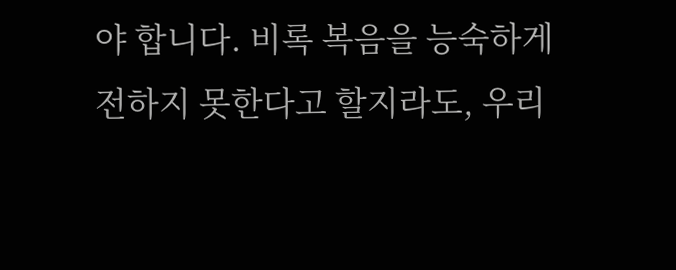야 합니다. 비록 복음을 능숙하게 전하지 못한다고 할지라도, 우리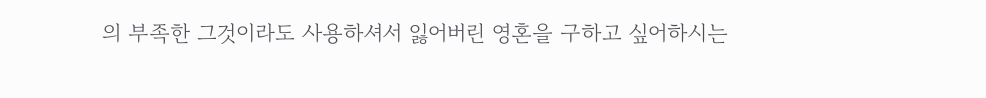의 부족한 그것이라도 사용하셔서 잃어버린 영혼을 구하고 싶어하시는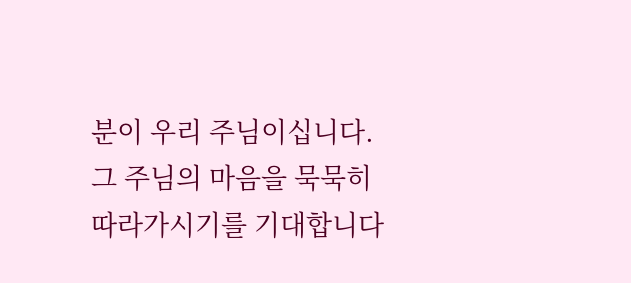분이 우리 주님이십니다. 그 주님의 마음을 묵묵히 따라가시기를 기대합니다